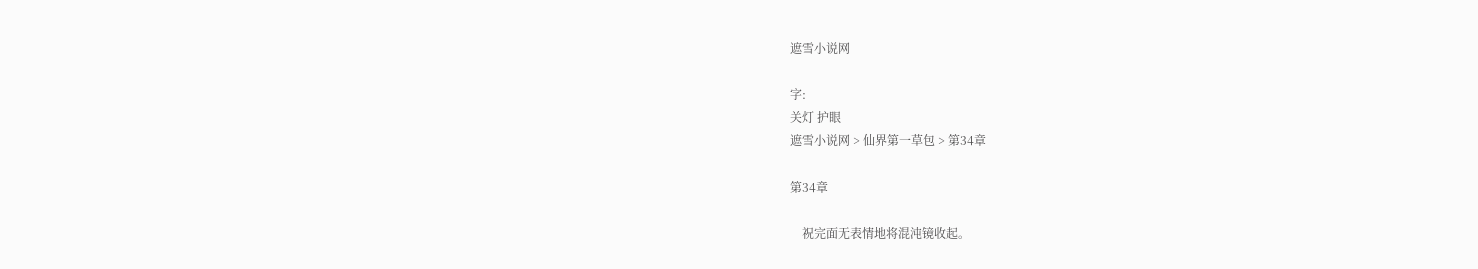遮雪小说网

字:
关灯 护眼
遮雪小说网 > 仙界第一草包 > 第34章

第34章

    祝完面无表情地将混沌镜收起。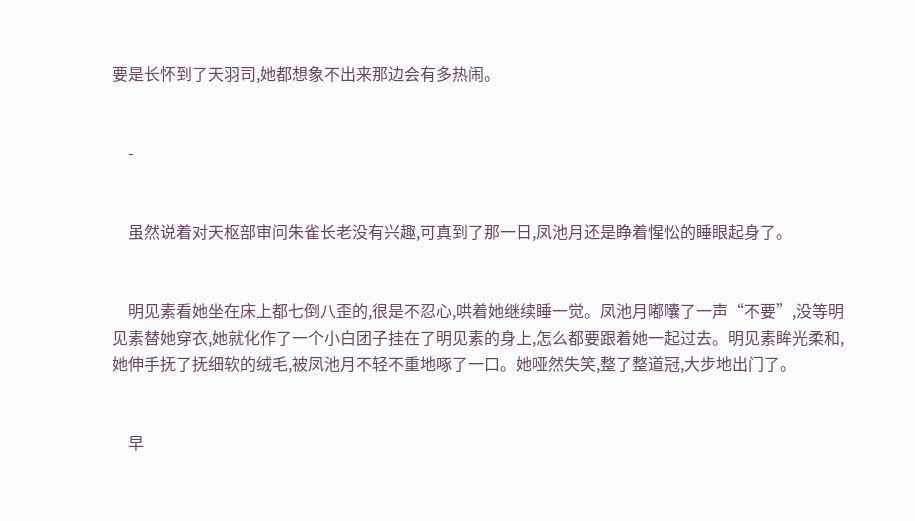要是长怀到了天羽司,她都想象不出来那边会有多热闹。


    -


    虽然说着对天枢部审问朱雀长老没有兴趣,可真到了那一日,凤池月还是睁着惺忪的睡眼起身了。


    明见素看她坐在床上都七倒八歪的,很是不忍心,哄着她继续睡一觉。凤池月嘟囔了一声“不要”,没等明见素替她穿衣,她就化作了一个小白团子挂在了明见素的身上,怎么都要跟着她一起过去。明见素眸光柔和,她伸手抚了抚细软的绒毛,被凤池月不轻不重地啄了一口。她哑然失笑,整了整道冠,大步地出门了。


    早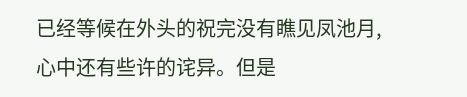已经等候在外头的祝完没有瞧见凤池月,心中还有些许的诧异。但是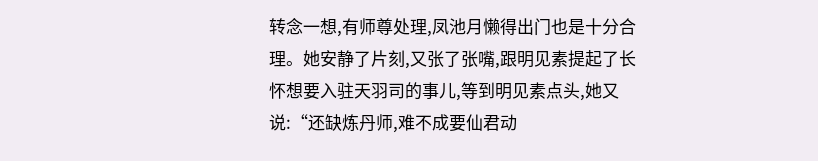转念一想,有师尊处理,凤池月懒得出门也是十分合理。她安静了片刻,又张了张嘴,跟明见素提起了长怀想要入驻天羽司的事儿,等到明见素点头,她又说:“还缺炼丹师,难不成要仙君动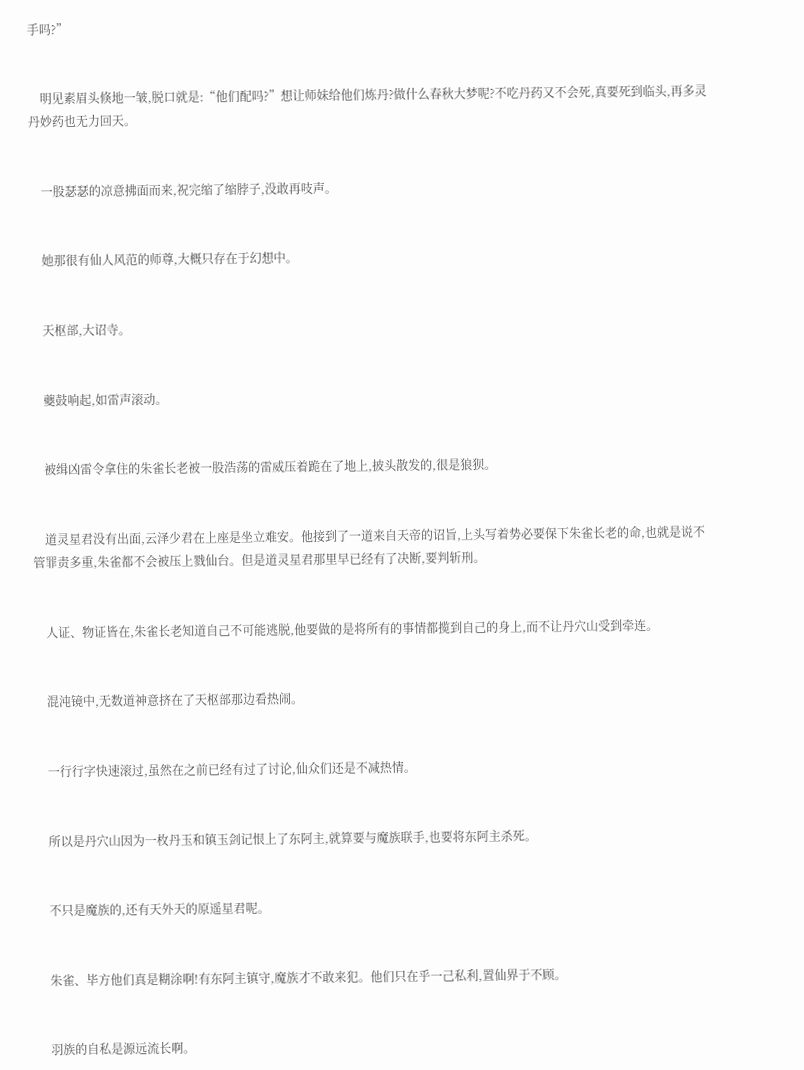手吗?”


    明见素眉头倏地一皱,脱口就是:“他们配吗?”想让师妹给他们炼丹?做什么春秋大梦呢?不吃丹药又不会死,真要死到临头,再多灵丹妙药也无力回天。


    一股瑟瑟的凉意拂面而来,祝完缩了缩脖子,没敢再吱声。


    她那很有仙人风范的师尊,大概只存在于幻想中。


    天枢部,大诏寺。


    夔鼓响起,如雷声滚动。


    被缉凶雷令拿住的朱雀长老被一股浩荡的雷威压着跪在了地上,披头散发的,很是狼狈。


    道灵星君没有出面,云泽少君在上座是坐立难安。他接到了一道来自天帝的诏旨,上头写着势必要保下朱雀长老的命,也就是说不管罪责多重,朱雀都不会被压上戮仙台。但是道灵星君那里早已经有了决断,要判斩刑。


    人证、物证皆在,朱雀长老知道自己不可能逃脱,他要做的是将所有的事情都揽到自己的身上,而不让丹穴山受到牵连。


    混沌镜中,无数道神意挤在了天枢部那边看热闹。


    一行行字快速滚过,虽然在之前已经有过了讨论,仙众们还是不减热情。


    所以是丹穴山因为一枚丹玉和镇玉剑记恨上了东阿主,就算要与魔族联手,也要将东阿主杀死。


    不只是魔族的,还有天外天的原遥星君呢。


    朱雀、毕方他们真是糊涂啊!有东阿主镇守,魔族才不敢来犯。他们只在乎一己私利,置仙界于不顾。


    羽族的自私是源远流长啊。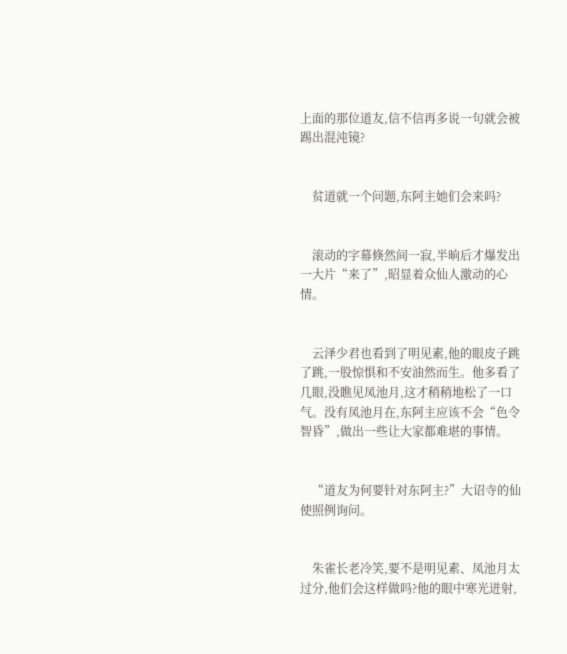上面的那位道友,信不信再多说一句就会被踢出混沌镜?


    贫道就一个问题,东阿主她们会来吗?


    滚动的字幕倏然间一寂,半晌后才爆发出一大片“来了”,昭显着众仙人激动的心情。


    云泽少君也看到了明见素,他的眼皮子跳了跳,一股惊惧和不安油然而生。他多看了几眼,没瞧见凤池月,这才稍稍地松了一口气。没有凤池月在,东阿主应该不会“色令智昏”,做出一些让大家都难堪的事情。


    “道友为何要针对东阿主?”大诏寺的仙使照例询问。


    朱雀长老冷笑,要不是明见素、凤池月太过分,他们会这样做吗?他的眼中寒光迸射,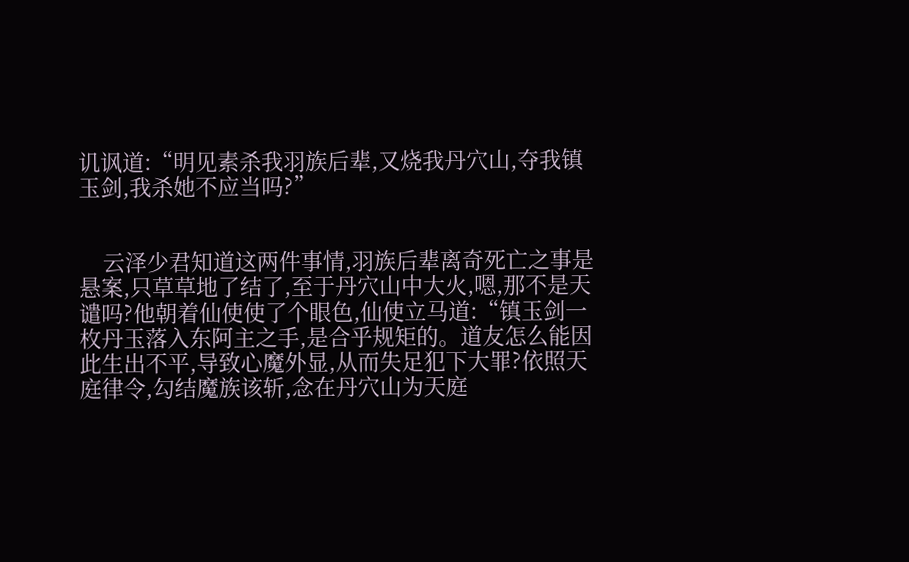讥讽道:“明见素杀我羽族后辈,又烧我丹穴山,夺我镇玉剑,我杀她不应当吗?”


    云泽少君知道这两件事情,羽族后辈离奇死亡之事是悬案,只草草地了结了,至于丹穴山中大火,嗯,那不是天谴吗?他朝着仙使使了个眼色,仙使立马道:“镇玉剑一枚丹玉落入东阿主之手,是合乎规矩的。道友怎么能因此生出不平,导致心魔外显,从而失足犯下大罪?依照天庭律令,勾结魔族该斩,念在丹穴山为天庭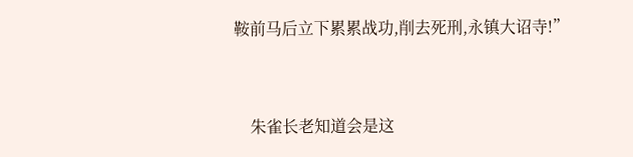鞍前马后立下累累战功,削去死刑,永镇大诏寺!”


    朱雀长老知道会是这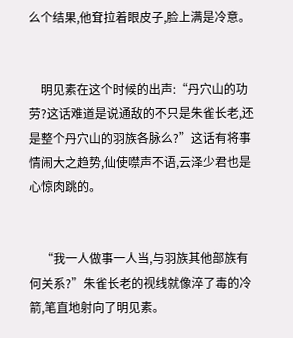么个结果,他耷拉着眼皮子,脸上满是冷意。


    明见素在这个时候的出声:“丹穴山的功劳?这话难道是说通敌的不只是朱雀长老,还是整个丹穴山的羽族各脉么?”这话有将事情闹大之趋势,仙使噤声不语,云泽少君也是心惊肉跳的。


    “我一人做事一人当,与羽族其他部族有何关系?”朱雀长老的视线就像淬了毒的冷箭,笔直地射向了明见素。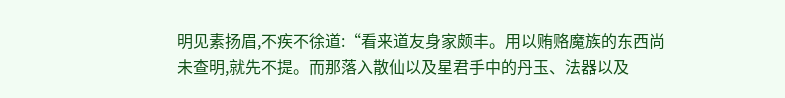明见素扬眉,不疾不徐道:“看来道友身家颇丰。用以贿赂魔族的东西尚未查明,就先不提。而那落入散仙以及星君手中的丹玉、法器以及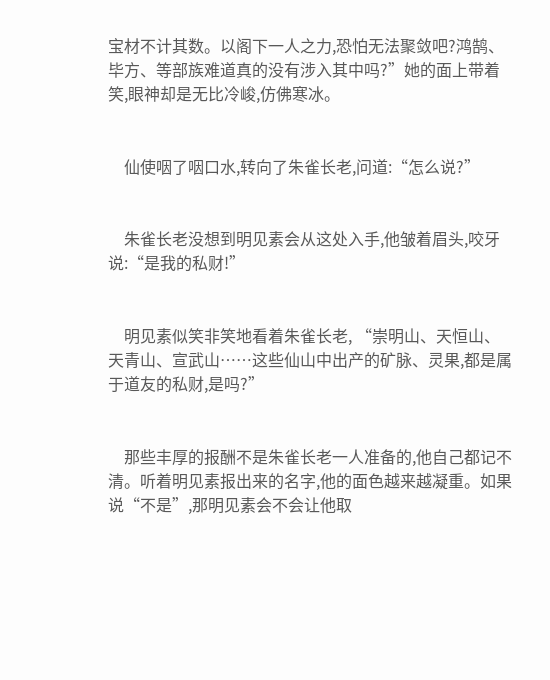宝材不计其数。以阁下一人之力,恐怕无法聚敛吧?鸿鹄、毕方、等部族难道真的没有涉入其中吗?”她的面上带着笑,眼神却是无比冷峻,仿佛寒冰。


    仙使咽了咽口水,转向了朱雀长老,问道:“怎么说?”


    朱雀长老没想到明见素会从这处入手,他皱着眉头,咬牙说:“是我的私财!”


    明见素似笑非笑地看着朱雀长老, “崇明山、天恒山、天青山、宣武山……这些仙山中出产的矿脉、灵果,都是属于道友的私财,是吗?”


    那些丰厚的报酬不是朱雀长老一人准备的,他自己都记不清。听着明见素报出来的名字,他的面色越来越凝重。如果说“不是”,那明见素会不会让他取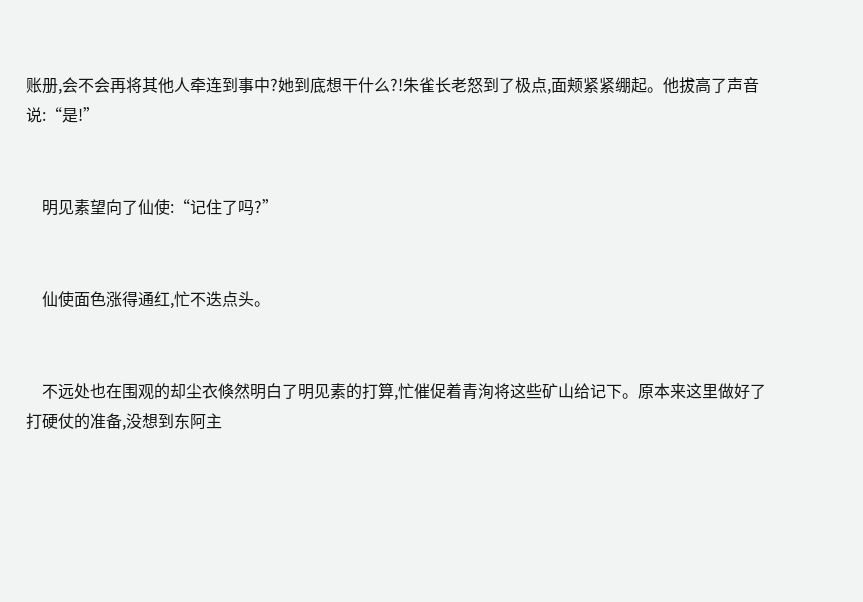账册,会不会再将其他人牵连到事中?她到底想干什么?!朱雀长老怒到了极点,面颊紧紧绷起。他拔高了声音说:“是!”


    明见素望向了仙使:“记住了吗?”


    仙使面色涨得通红,忙不迭点头。


    不远处也在围观的却尘衣倏然明白了明见素的打算,忙催促着青洵将这些矿山给记下。原本来这里做好了打硬仗的准备,没想到东阿主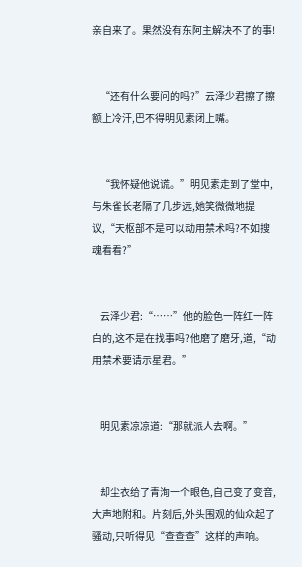亲自来了。果然没有东阿主解决不了的事!


    “还有什么要问的吗?”云泽少君擦了擦额上冷汗,巴不得明见素闭上嘴。


    “我怀疑他说谎。”明见素走到了堂中,与朱雀长老隔了几步远,她笑微微地提议,“天枢部不是可以动用禁术吗?不如搜魂看看?”


    云泽少君:“……”他的脸色一阵红一阵白的,这不是在找事吗?他磨了磨牙,道,“动用禁术要请示星君。”


    明见素凉凉道:“那就派人去啊。”


    却尘衣给了青洵一个眼色,自己变了变音,大声地附和。片刻后,外头围观的仙众起了骚动,只听得见“查查查”这样的声响。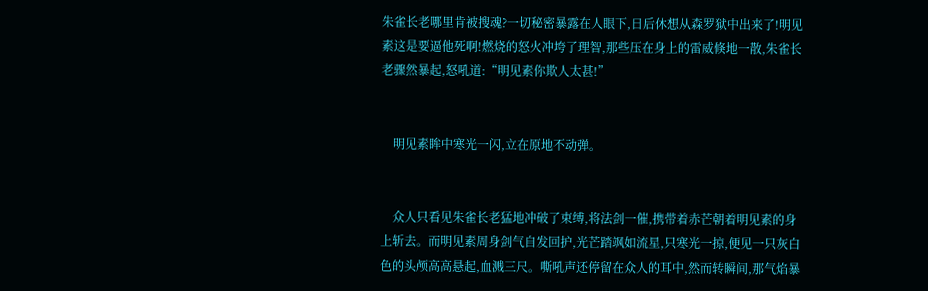朱雀长老哪里肯被搜魂?一切秘密暴露在人眼下,日后休想从森罗狱中出来了!明见素这是要逼他死啊!燃烧的怒火冲垮了理智,那些压在身上的雷威倏地一散,朱雀长老骤然暴起,怒吼道:“明见素你欺人太甚!”


    明见素眸中寒光一闪,立在原地不动弹。


    众人只看见朱雀长老猛地冲破了束缚,将法剑一催,携带着赤芒朝着明见素的身上斩去。而明见素周身剑气自发回护,光芒踏飒如流星,只寒光一掠,便见一只灰白色的头颅高高悬起,血溅三尺。嘶吼声还停留在众人的耳中,然而转瞬间,那气焰暴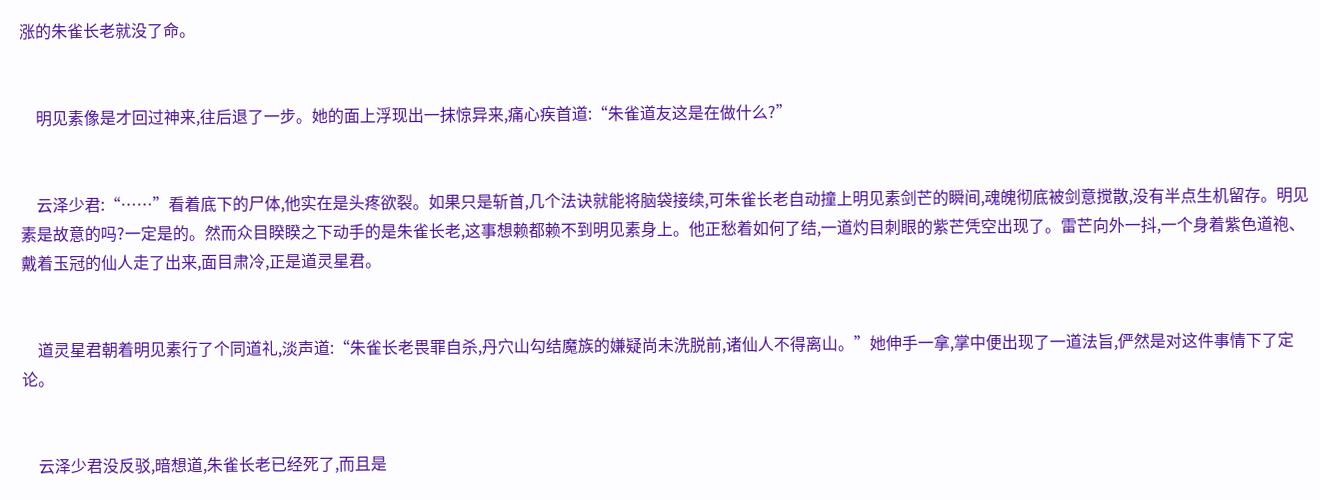涨的朱雀长老就没了命。


    明见素像是才回过神来,往后退了一步。她的面上浮现出一抹惊异来,痛心疾首道:“朱雀道友这是在做什么?”


    云泽少君:“……”看着底下的尸体,他实在是头疼欲裂。如果只是斩首,几个法诀就能将脑袋接续,可朱雀长老自动撞上明见素剑芒的瞬间,魂魄彻底被剑意搅散,没有半点生机留存。明见素是故意的吗?一定是的。然而众目睽睽之下动手的是朱雀长老,这事想赖都赖不到明见素身上。他正愁着如何了结,一道灼目刺眼的紫芒凭空出现了。雷芒向外一抖,一个身着紫色道袍、戴着玉冠的仙人走了出来,面目肃冷,正是道灵星君。


    道灵星君朝着明见素行了个同道礼,淡声道:“朱雀长老畏罪自杀,丹穴山勾结魔族的嫌疑尚未洗脱前,诸仙人不得离山。”她伸手一拿,掌中便出现了一道法旨,俨然是对这件事情下了定论。


    云泽少君没反驳,暗想道,朱雀长老已经死了,而且是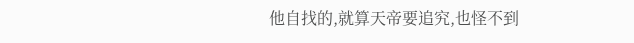他自找的,就算天帝要追究,也怪不到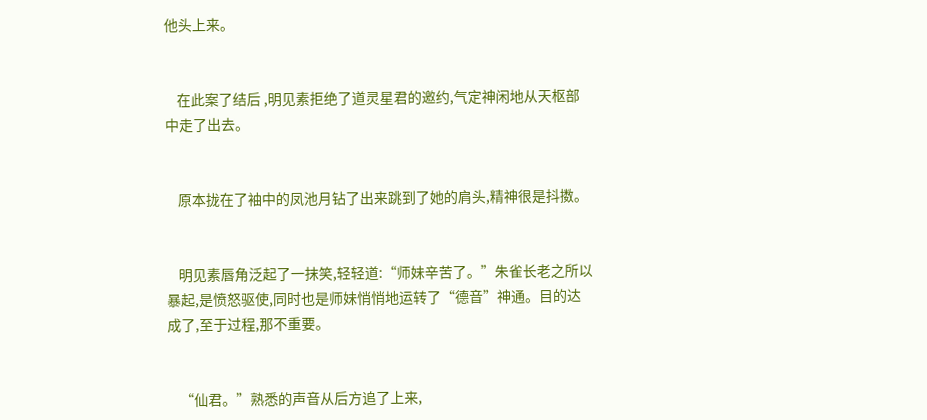他头上来。


    在此案了结后 ,明见素拒绝了道灵星君的邀约,气定神闲地从天枢部中走了出去。


    原本拢在了袖中的凤池月钻了出来跳到了她的肩头,精神很是抖擞。


    明见素唇角泛起了一抹笑,轻轻道:“师妹辛苦了。”朱雀长老之所以暴起,是愤怒驱使,同时也是师妹悄悄地运转了“德音”神通。目的达成了,至于过程,那不重要。


    “仙君。”熟悉的声音从后方追了上来,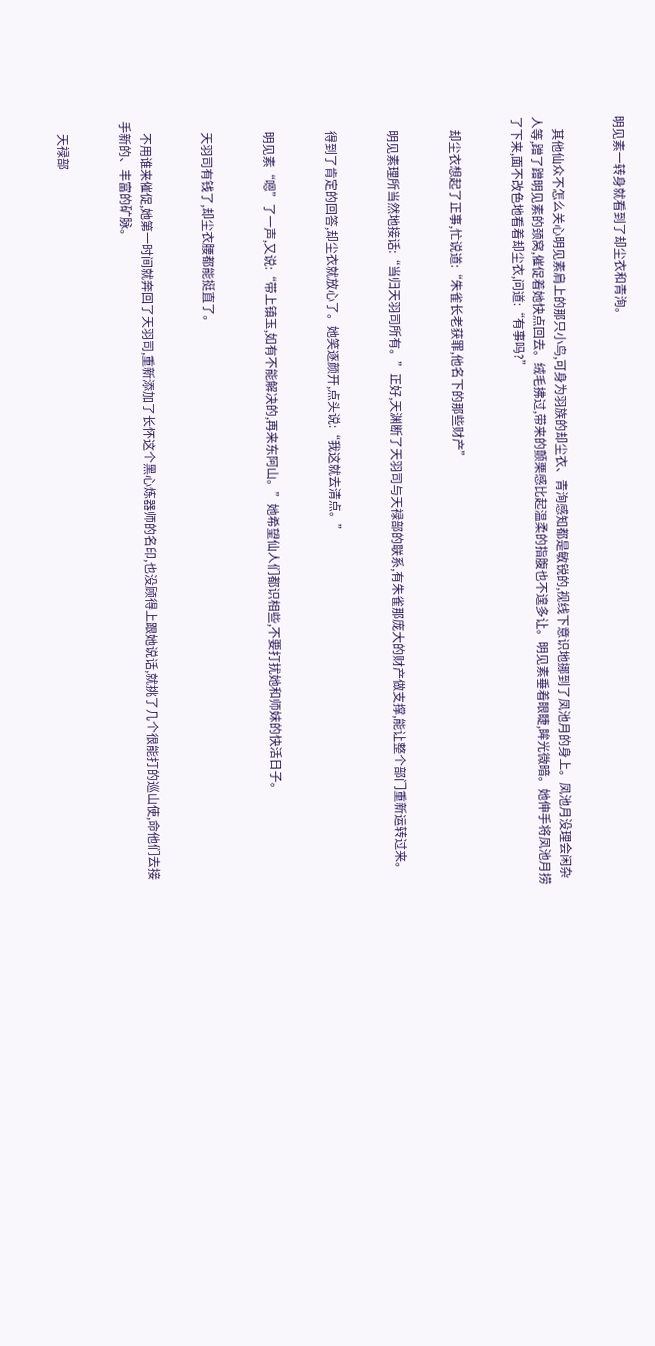明见素一转身就看到了却尘衣和青洵。


    其他仙众不怎么关心明见素肩上的那只小鸟,可身为羽族的却尘衣、青洵感知都是敏锐的,视线下意识地挪到了凤池月的身上。凤池月没理会闲杂人等,蹭了蹭明见素的颈窝,催促着她快点回去。绒毛拂过,带来的颤栗感比起温柔的指腹也不遑多让。明见素垂着眼睫,眸光微暗。她伸手将凤池月捞了下来,面不改色地看着却尘衣,问道:“有事吗?”


    却尘衣想起了正事,忙说道:“朱雀长老获罪,他名下的那些财产”


    明见素理所当然地接话:“当归天羽司所有。”正好,天渊断了天羽司与天禄部的联系,有朱雀那庞大的财产做支撑,能让整个部门重新运转过来。


    得到了肯定的回答,却尘衣就放心了。她笑逐颜开,点头说:“我这就去清点。”


    明见素“嗯”了一声,又说:“带上镇玉,如有不能解决的,再来东阿山。”她希望仙人们都识相些,不要打扰她和师妹的快活日子。


    天羽司有钱了,却尘衣腰都能挺直了。


    不用谁来催促,她第一时间就奔回了天羽司,重新添加了长怀这个黑心炼器师的名印,也没顾得上跟她说话,就挑了几个很能打的巡山使,命他们去接手新的、丰富的矿脉。


    天禄部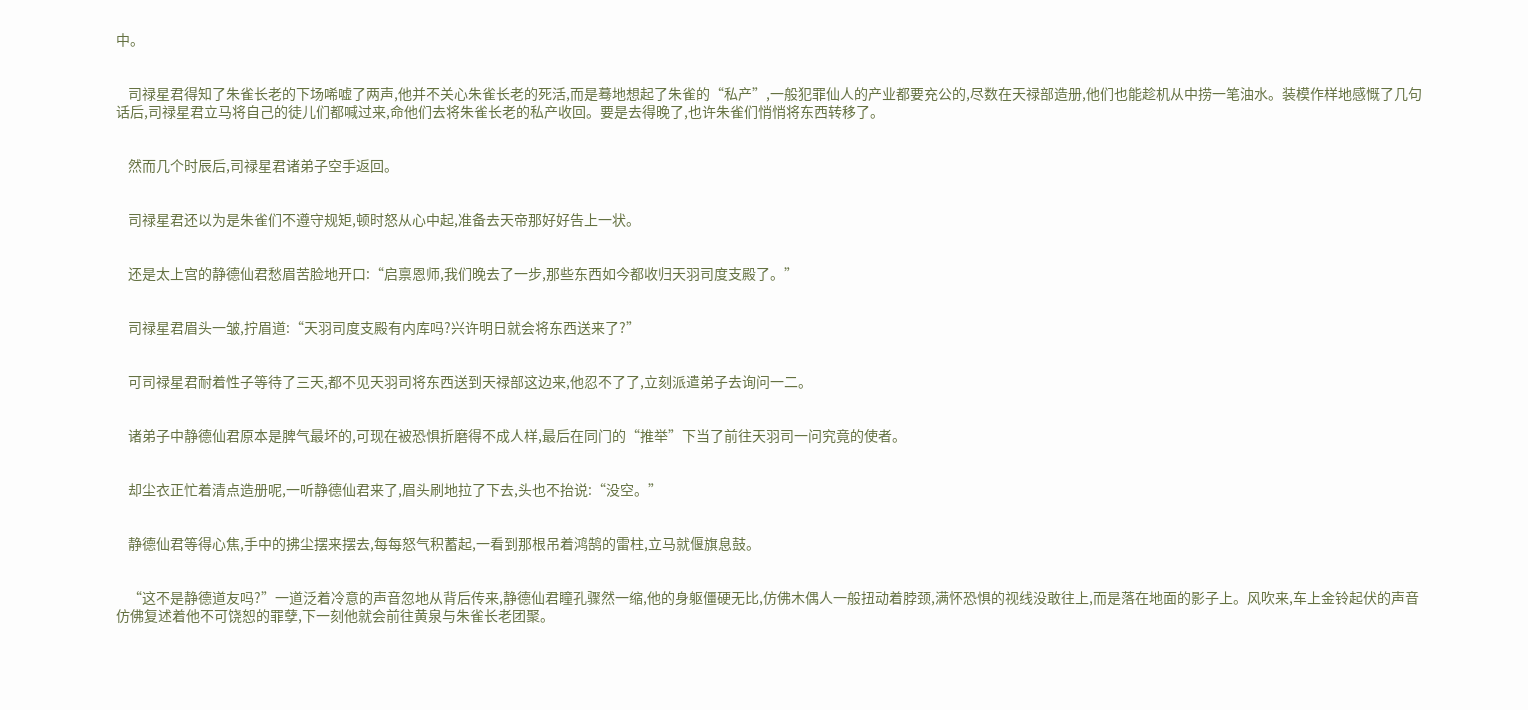中。


    司禄星君得知了朱雀长老的下场唏嘘了两声,他并不关心朱雀长老的死活,而是蓦地想起了朱雀的“私产”,一般犯罪仙人的产业都要充公的,尽数在天禄部造册,他们也能趁机从中捞一笔油水。装模作样地感慨了几句话后,司禄星君立马将自己的徒儿们都喊过来,命他们去将朱雀长老的私产收回。要是去得晚了,也许朱雀们悄悄将东西转移了。


    然而几个时辰后,司禄星君诸弟子空手返回。


    司禄星君还以为是朱雀们不遵守规矩,顿时怒从心中起,准备去天帝那好好告上一状。


    还是太上宫的静德仙君愁眉苦脸地开口:“启禀恩师,我们晚去了一步,那些东西如今都收归天羽司度支殿了。”


    司禄星君眉头一皱,拧眉道:“天羽司度支殿有内库吗?兴许明日就会将东西送来了?”


    可司禄星君耐着性子等待了三天,都不见天羽司将东西送到天禄部这边来,他忍不了了,立刻派遣弟子去询问一二。


    诸弟子中静德仙君原本是脾气最坏的,可现在被恐惧折磨得不成人样,最后在同门的“推举”下当了前往天羽司一问究竟的使者。


    却尘衣正忙着清点造册呢,一听静德仙君来了,眉头刷地拉了下去,头也不抬说:“没空。”


    静德仙君等得心焦,手中的拂尘摆来摆去,每每怒气积蓄起,一看到那根吊着鸿鹄的雷柱,立马就偃旗息鼓。


    “这不是静德道友吗?”一道泛着冷意的声音忽地从背后传来,静德仙君瞳孔骤然一缩,他的身躯僵硬无比,仿佛木偶人一般扭动着脖颈,满怀恐惧的视线没敢往上,而是落在地面的影子上。风吹来,车上金铃起伏的声音仿佛复述着他不可饶恕的罪孽,下一刻他就会前往黄泉与朱雀长老团聚。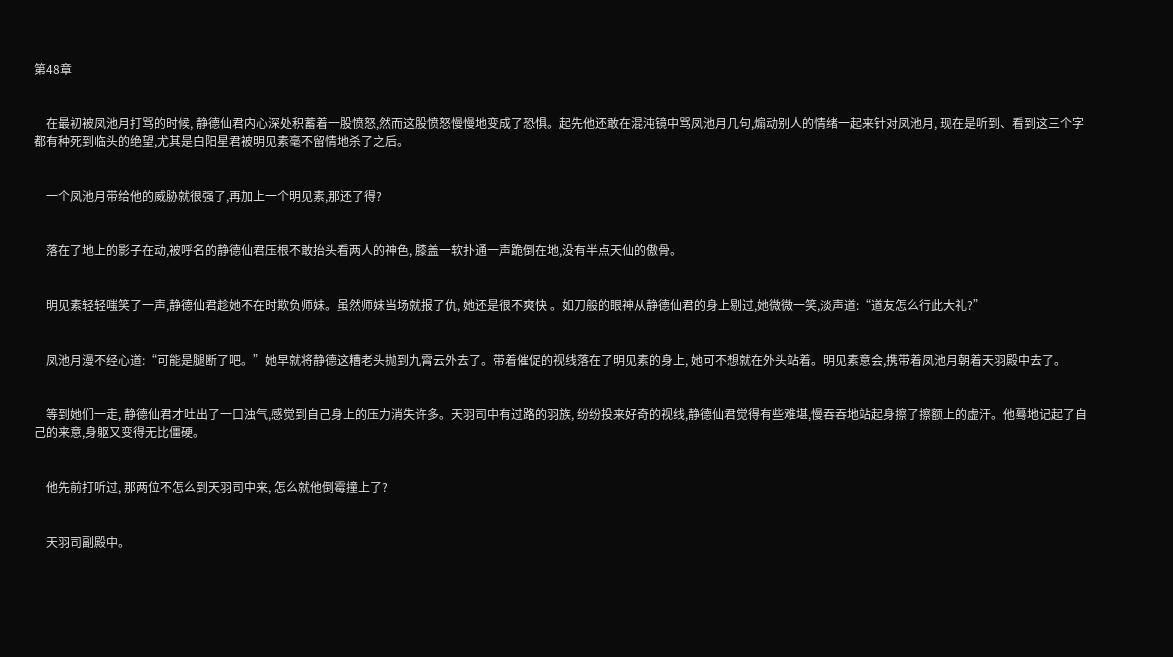第48章


    在最初被凤池月打骂的时候, 静德仙君内心深处积蓄着一股愤怒,然而这股愤怒慢慢地变成了恐惧。起先他还敢在混沌镜中骂凤池月几句,煽动别人的情绪一起来针对凤池月, 现在是听到、看到这三个字都有种死到临头的绝望,尤其是白阳星君被明见素毫不留情地杀了之后。


    一个凤池月带给他的威胁就很强了,再加上一个明见素,那还了得?


    落在了地上的影子在动,被呼名的静德仙君压根不敢抬头看两人的神色, 膝盖一软扑通一声跪倒在地,没有半点天仙的傲骨。


    明见素轻轻嗤笑了一声,静德仙君趁她不在时欺负师妹。虽然师妹当场就报了仇, 她还是很不爽快 。如刀般的眼神从静德仙君的身上剔过,她微微一笑,淡声道:“道友怎么行此大礼?”


    凤池月漫不经心道:“可能是腿断了吧。”她早就将静德这糟老头抛到九霄云外去了。带着催促的视线落在了明见素的身上, 她可不想就在外头站着。明见素意会,携带着凤池月朝着天羽殿中去了。


    等到她们一走, 静德仙君才吐出了一口浊气,感觉到自己身上的压力消失许多。天羽司中有过路的羽族, 纷纷投来好奇的视线,静德仙君觉得有些难堪,慢吞吞地站起身擦了擦额上的虚汗。他蓦地记起了自己的来意,身躯又变得无比僵硬。


    他先前打听过, 那两位不怎么到天羽司中来, 怎么就他倒霉撞上了?


    天羽司副殿中。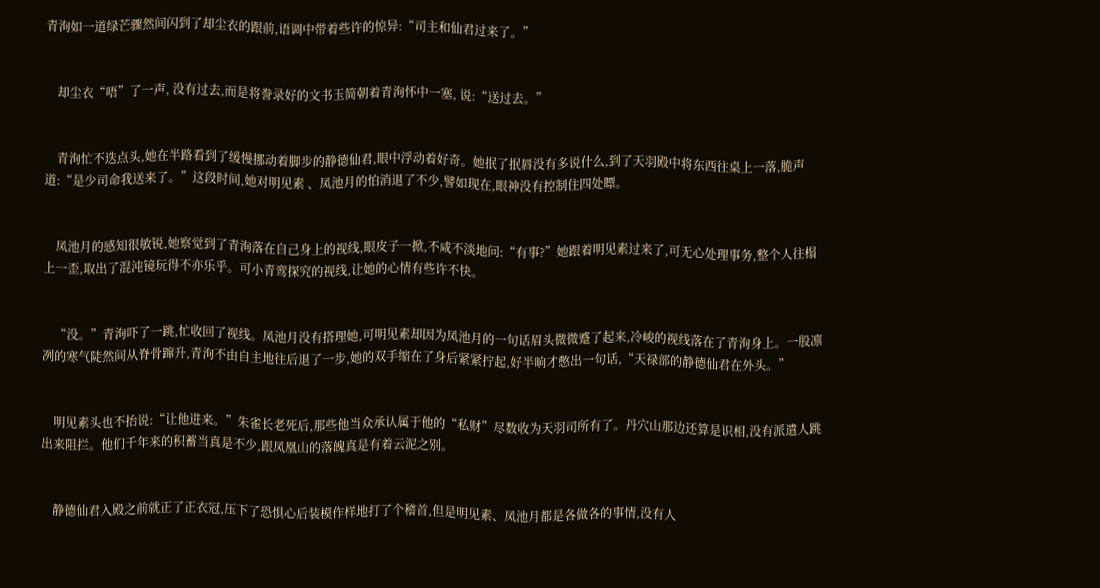青洵如一道绿芒骤然间闪到了却尘衣的跟前,语调中带着些许的惊异:“司主和仙君过来了。”


    却尘衣“唔”了一声, 没有过去,而是将誊录好的文书玉简朝着青洵怀中一塞, 说:“送过去。”


    青洵忙不迭点头,她在半路看到了缓慢挪动着脚步的静德仙君,眼中浮动着好奇。她抿了抿唇没有多说什么,到了天羽殿中将东西往桌上一落,脆声道:“是少司命我送来了。”这段时间,她对明见素 、凤池月的怕消退了不少,譬如现在,眼神没有控制住四处瞟。


    凤池月的感知很敏锐,她察觉到了青洵落在自己身上的视线,眼皮子一掀,不咸不淡地问:“有事?”她跟着明见素过来了,可无心处理事务,整个人往榻上一歪,取出了混沌镜玩得不亦乐乎。可小青鸾探究的视线,让她的心情有些许不快。


    “没。”青洵吓了一跳,忙收回了视线。凤池月没有搭理她,可明见素却因为凤池月的一句话眉头微微蹙了起来,冷峻的视线落在了青洵身上。一股凛冽的寒气陡然间从脊骨蹿升,青洵不由自主地往后退了一步,她的双手缩在了身后紧紧拧起,好半晌才憋出一句话,“天禄部的静德仙君在外头。”


    明见素头也不抬说:“让他进来。”朱雀长老死后,那些他当众承认属于他的“私财”尽数收为天羽司所有了。丹穴山那边还算是识相,没有派遣人跳出来阻拦。他们千年来的积蓄当真是不少,跟凤凰山的落魄真是有着云泥之别。


    静德仙君入殿之前就正了正衣冠,压下了恐惧心后装模作样地打了个稽首,但是明见素、凤池月都是各做各的事情,没有人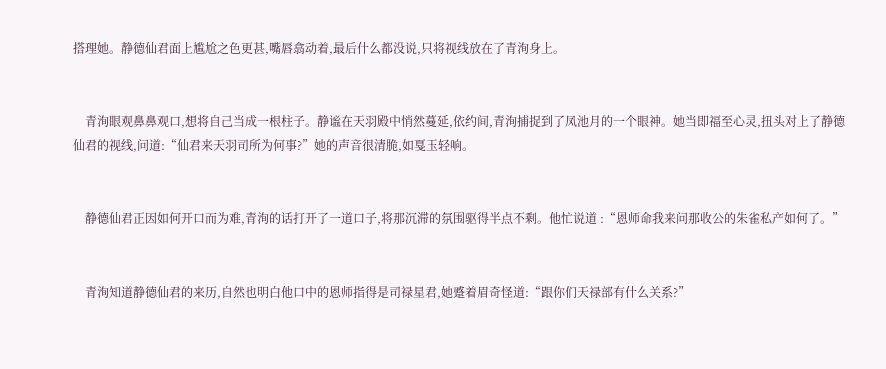搭理她。静德仙君面上尴尬之色更甚,嘴唇翕动着,最后什么都没说,只将视线放在了青洵身上。


    青洵眼观鼻鼻观口,想将自己当成一根柱子。静谧在天羽殿中悄然蔓延,依约间,青洵捕捉到了凤池月的一个眼神。她当即福至心灵,扭头对上了静德仙君的视线,问道:“仙君来天羽司所为何事?”她的声音很清脆,如戛玉轻响。


    静德仙君正因如何开口而为难,青洵的话打开了一道口子,将那沉滞的氛围驱得半点不剩。他忙说道 :“恩师命我来问那收公的朱雀私产如何了。”


    青洵知道静德仙君的来历,自然也明白他口中的恩师指得是司禄星君,她蹙着眉奇怪道:“跟你们天禄部有什么关系?”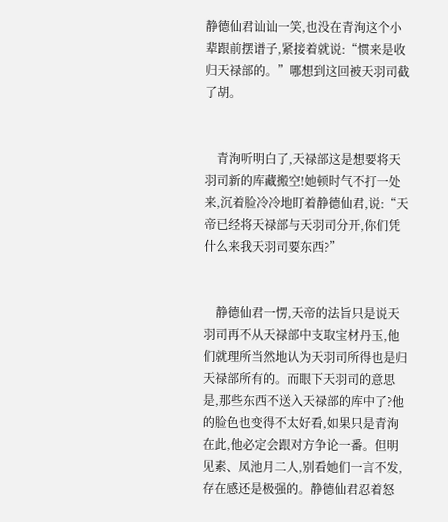静德仙君讪讪一笑,也没在青洵这个小辈跟前摆谱子,紧接着就说:“惯来是收归天禄部的。”哪想到这回被天羽司截了胡。


    青洵听明白了,天禄部这是想要将天羽司新的库藏搬空!她顿时气不打一处来,沉着脸冷冷地盯着静德仙君,说:“天帝已经将天禄部与天羽司分开,你们凭什么来我天羽司要东西?”


    静德仙君一愣,天帝的法旨只是说天羽司再不从天禄部中支取宝材丹玉,他们就理所当然地认为天羽司所得也是归天禄部所有的。而眼下天羽司的意思是,那些东西不送入天禄部的库中了?他的脸色也变得不太好看,如果只是青洵在此,他必定会跟对方争论一番。但明见素、凤池月二人,别看她们一言不发,存在感还是极强的。静德仙君忍着怒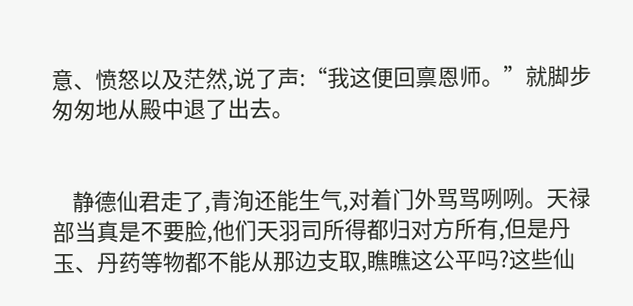意、愤怒以及茫然,说了声:“我这便回禀恩师。”就脚步匆匆地从殿中退了出去。


    静德仙君走了,青洵还能生气,对着门外骂骂咧咧。天禄部当真是不要脸,他们天羽司所得都归对方所有,但是丹玉、丹药等物都不能从那边支取,瞧瞧这公平吗?这些仙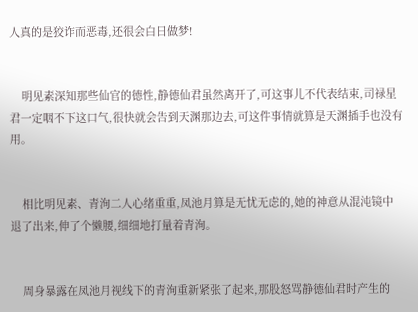人真的是狡诈而恶毒,还很会白日做梦!


    明见素深知那些仙官的德性,静德仙君虽然离开了,可这事儿不代表结束,司禄星君一定咽不下这口气,很快就会告到天渊那边去,可这件事情就算是天渊插手也没有用。


    相比明见素、青洵二人心绪重重,凤池月算是无忧无虑的,她的神意从混沌镜中退了出来,伸了个懒腰,细细地打量着青洵。


    周身暴露在凤池月视线下的青洵重新紧张了起来,那股怒骂静德仙君时产生的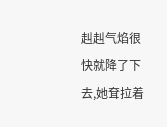赳赳气焰很快就降了下去,她耷拉着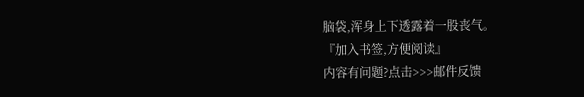脑袋,浑身上下透露着一股丧气。
『加入书签,方便阅读』
内容有问题?点击>>>邮件反馈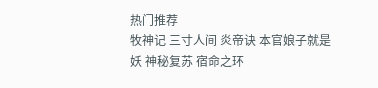热门推荐
牧神记 三寸人间 炎帝诀 本官娘子就是妖 神秘复苏 宿命之环